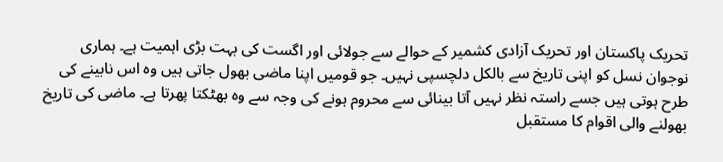تحریک پاکستان اور تحریک آزادی کشمیر کے حوالے سے جولائی اور اگست کی بہت بڑی اہمیت ہے۔ ہماری نوجوان نسل کو اپنی تاریخ سے بالکل دلچسپی نہیں۔ جو قومیں اپنا ماضی بھول جاتی ہیں وہ اس نابینے کی طرح ہوتی ہیں جسے راستہ نظر نہیں آتا بینائی سے محروم ہونے کی وجہ سے وہ بھٹکتا پھرتا ہے۔ ماضی کی تاریخ بھولنے والی اقوام کا مستقبل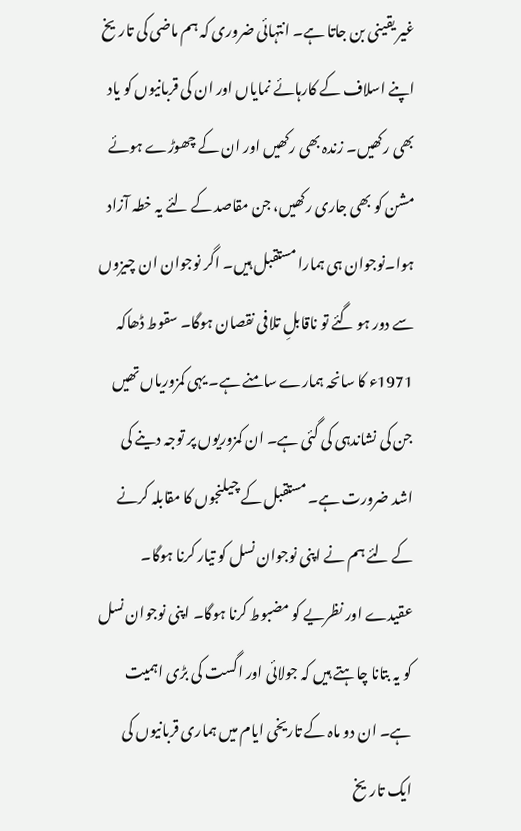غیر یقینی بن جاتا ہے۔ انتہائی ضروری کہ ہم ماضی کی تاریخ اپنے اسلاف کے کارہائے نمایاں اور ان کی قربانیوں کو یاد بھی رکھیں۔ زندہ بھی رکھیں اور ان کے چھوڑے ہوئے مشن کو بھی جاری رکھیں، جن مقاصد کے لئے یہ خطہ آزاد ہوا۔نوجوان ہی ہمارا مستقبل ہیں۔ اگر نوجوان ان چیزوں سے دور ہو گئے تو ناقابلِ تلافی نقصان ہوگا۔ سقوط ڈھاکہ 1971ء کا سانحہ ہمارے سامنے ہے۔ یہی کمزوریاں تھیں جن کی نشاندہی کی گئی ہے۔ ان کمزوریوں پر توجہ دینے کی اشد ضرورت ہے۔ مستقبل کے چیلنجوں کا مقابلہ کرنے کے لئے ہم نے اپنی نوجوان نسل کو تیار کرنا ہوگا۔ عقیدے اور نظریے کو مضبوط کرنا ہوگا۔ اپنی نوجوان نسل کو یہ بتانا چاہتے ہیں کہ جولائی اور اگست کی بڑی اہمیت ہے۔ ان دو ماہ کے تاریخی ایام میں ہماری قربانیوں کی ایک تاریخ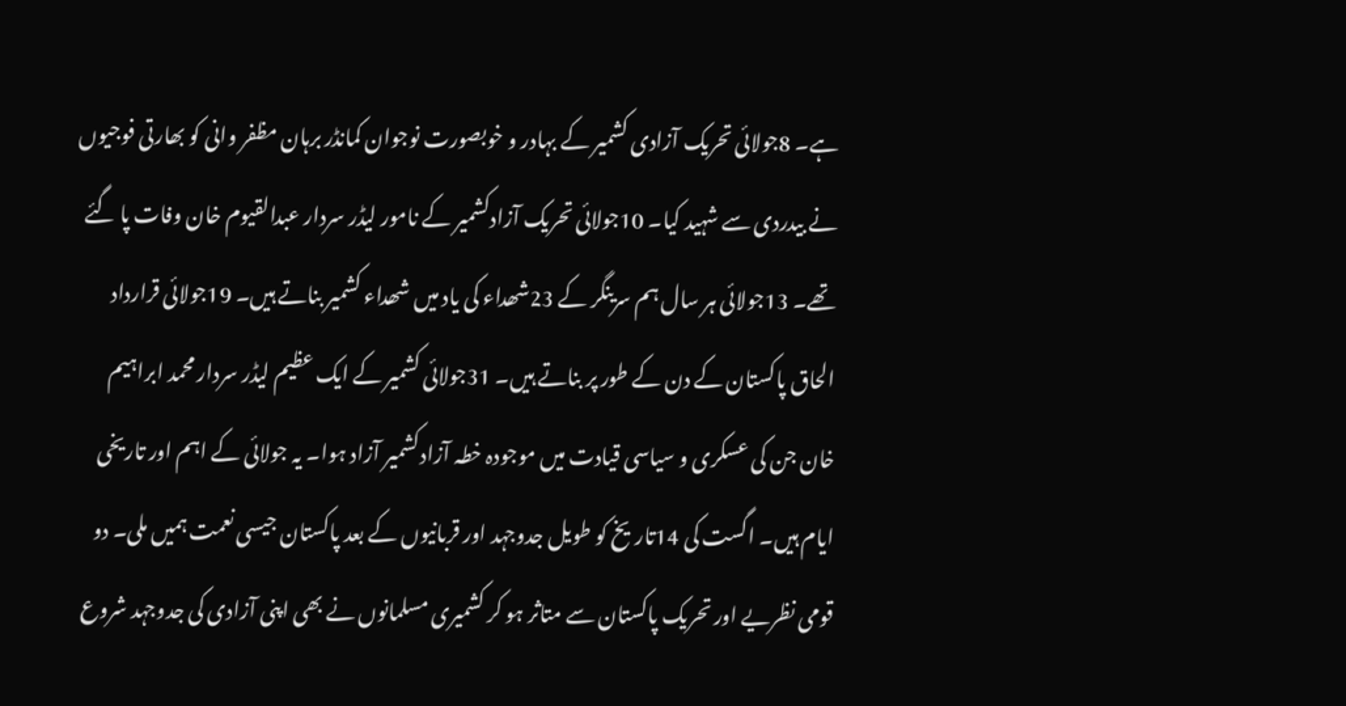ہے۔ 8جولائی تحریک آزادی کشمیر کے بہادر و خوبصورت نوجوان کمانڈر برہان مظفر وانی کو بھارتی فوجیوں نے بیدردی سے شہید کیا۔ 10جولائی تحریک آزادکشمیر کے نامور لیڈر سردار عبدالقیوم خان وفات پا گئے تھے۔ 13جولائی ہر سال ہم سرینگر کے 23شھداء کی یاد میں شھداء کشمیر بناتے ہیں۔ 19جولائی قرارداد الحاق پاکستان کے دن کے طور پر بناتے ہیں۔ 31جولائی کشمیر کے ایک عظیم لیڈر سردار محمد ابراہیم خان جن کی عسکری و سیاسی قیادت میں موجودہ خطہ آزادکشمیر آزاد ہوا۔ یہ جولائی کے اہم اور تاریخی ایام ہیں۔ اگست کی 14تاریخ کو طویل جدوجہد اور قربانیوں کے بعد پاکستان جیسی نعمت ہمیں ملی۔ دو قومی نظریے اور تحریک پاکستان سے متاثر ہو کر کشمیری مسلمانوں نے بھی اپنی آزادی کی جدوجہد شروع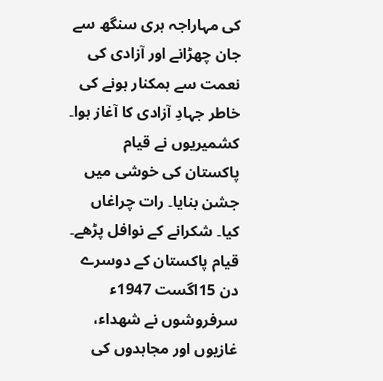کی مہاراجہ ہری سنگھ سے جان چھڑانے اور آزادی کی نعمت سے ہمکنار ہونے کی خاطر جہادِ آزادی کا آغاز ہوا۔ کشمیریوں نے قیام پاکستان کی خوشی میں جشن بنایا۔ رات چراغاں کیا۔ شکرانے کے نوافل پڑھے۔ قیام پاکستان کے دوسرے دن 15اگست 1947ء سرفروشوں نے شھداء، غازیوں اور مجاہدوں کی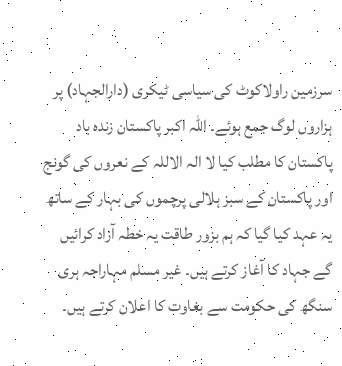سرزمین راولاکوٹ کی سیاسی ٹیکری (دارالجہاد) پر ہزاروں لوگ جمع ہوئے۔ اللہ اکبر پاکستان زندہ باد پاکستان کا مطلب کیا لا الہ الاللہ کے نعروں کی گونج اور پاکستان کے سبز ہلالی پرچموں کی بہار کے ساتھ یہ عہد کیا گیا کہ ہم بزور طاقت یہ خطہ آزاد کرائیں گے جہاد کا آغاز کرتے ہیں۔ غیر مسلم مہاراجہ ہری سنگھ کی حکومت سے بغاوت کا اعلان کرتے ہیں۔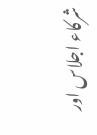شرکاء اجلاس اور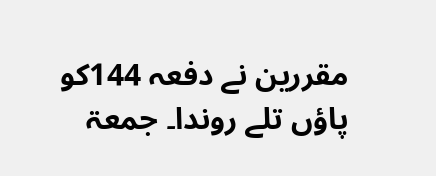مقررین نے دفعہ 144کو پاؤں تلے روندا۔ جمعۃ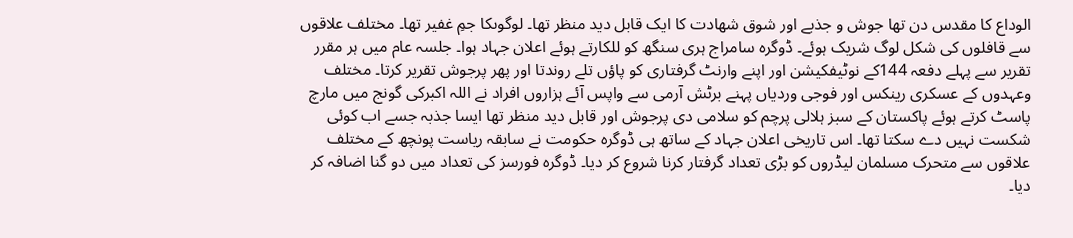الوداع کا مقدس دن تھا جوش و جذبے اور شوق شھادت کا ایک قابل دید منظر تھا۔ لوگوںکا جمِ غفیر تھا۔ مختلف علاقوں سے قافلوں کی شکل لوگ شریک ہوئے۔ ڈوگرہ سامراج ہری سنگھ کو للکارتے ہوئے اعلان جہاد ہوا۔ جلسہ عام میں ہر مقرر تقریر سے پہلے دفعہ 144کے نوٹیفکیشن اور اپنے وارنٹ گرفتاری کو پاؤں تلے روندتا اور پھر پرجوش تقریر کرتا۔ مختلف وعہدوں کے عسکری رینکس اور فوجی وردیاں پہنے برٹش آرمی سے واپس آئے ہزاروں افراد نے اللہ اکبرکی گونج میں مارچ پاسٹ کرتے ہوئے پاکستان کے سبز ہلالی پرچم کو سلامی دی پرجوش اور قابل دید منظر تھا ایسا جذبہ جسے اب کوئی شکست نہیں دے سکتا تھا۔ اس تاریخی اعلان جہاد کے ساتھ ہی ڈوگرہ حکومت نے سابقہ ریاست پونچھ کے مختلف علاقوں سے متحرک مسلمان لیڈروں کو بڑی تعداد گرفتار کرنا شروع کر دیا۔ ڈوگرہ فورسز کی تعداد میں دو گنا اضافہ کر دیا۔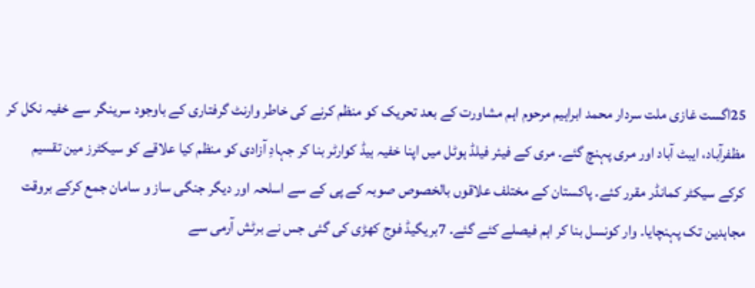25اگست غازی ملت سردار محمد ابراہیم مرحوم اہم مشاورت کے بعد تحریک کو منظم کرنے کی خاطر وارنٹ گرفتاری کے باوجود سرینگر سے خفیہ نکل کر مظفرآباد، ایبٹ آباد اور مری پہنچ گئے۔ مری کے فیئر فیلڈ ہوٹل میں اپنا خفیہ ہیڈ کوارٹر بنا کر جہادِ آزادی کو منظم کیا علاقے کو سیکٹرز مین تقسیم کرکے سیکٹر کمانڈر مقرر کئے۔ پاکستان کے مختلف علاقوں بالخصوص صوبہ کے پی کے سے اسلحہ اور دیگر جنگی ساز و سامان جمع کرکے بروقت مجاہدین تک پہنچایا۔ وار کونسل بنا کر اہم فیصلے کئے گئے۔ 7بریگیڈ فوج کھڑی کی گئی جس نے برٹش آرمی سے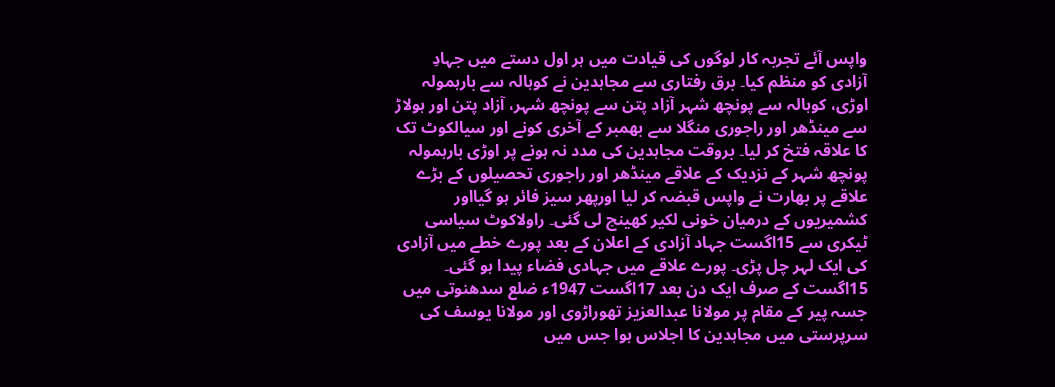واپس آئے تجربہ کار لوگوں کی قیادت میں ہر اول دستے میں جہادِ آزادی کو منظم کیا۔ برق رفتاری سے مجاہدین نے کوہالہ سے بارہمولہ اوڑی، کوہالہ سے پونچھ شہر آزاد پتن سے پونچھ شہر، آزاد پتن اور ہولاڑ سے مینڈھر اور راجوری منگلا سے بھمبر کے آخری کونے اور سیالکوٹ تک کا علاقہ فتخ کر لیا۔ بروقت مجاہدین کی مدد نہ ہونے پر اوڑی بارہمولہ پونچھ شہر کے نزدیک کے علاقے مینڈھر اور راجوری تحصیلوں کے بڑے علاقے پر بھارت نے واپس قبضہ کر لیا اورپھر سیز فائر ہو گیااور کشمیریوں کے درمیان خونی لکیر کھینچ لی گئی۔ راولاکوٹ سیاسی ٹیکری سے 15اگست جہاد آزادی کے اعلان کے بعد پورے خطے میں آزادی کی ایک لہر چل پڑی۔ پورے علاقے میں جہادی فضاء پیدا ہو گئی۔ 15اگست کے صرف ایک دن بعد 17اگست 1947ء ضلع سدھنوتی میں جسہ پیر کے مقام پر مولانا عبدالعزیز تھوراڑوی اور مولانا یوسف کی سرپرستی میں مجاہدین کا اجلاس ہوا جس میں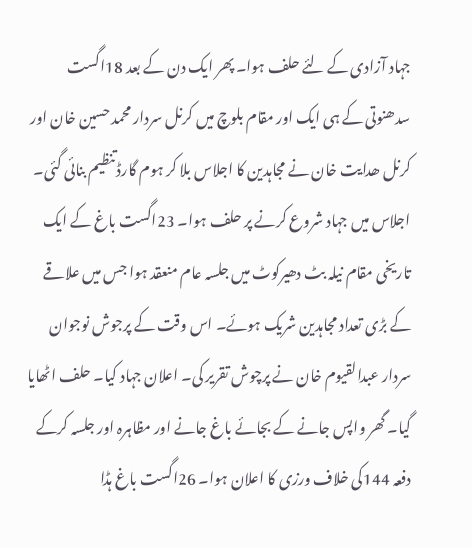جہاد آزادی کے لئے حلف ہوا۔ پھر ایک دن کے بعد 18اگست سدھنوتی کے ہی ایک اور مقام بلوچ میں کرنل سردار محمد حسین خان اور کرنل ھدایت خان نے مجاہدین کا اجلاس بلا کر ہوم گارڈ تنظیم بنائی گئی۔ اجلاس میں جہاد شروع کرنے پر حلف ہوا۔ 23اگست باغ کے ایک تاریخی مقام نیلہ بٹ دھیرکوٹ میں جلسہ عام منعقد ہوا جس میں علاقے کے بڑی تعداد مجاہدین شریک ہوئے۔ اس وقت کے پرجوش نوجوان سردار عبدالقیوم خان نے پرچوش تقریر کی۔ اعلان جہاد کیا۔ حلف اٹھایا گیا۔ گھر واپس جانے کے بجائے باغ جانے اور مظاہرہ اور جلسہ کرکے دفعہ 144کی خلاف ورزی کا اعلان ہوا۔ 26اگست باغ ہڈا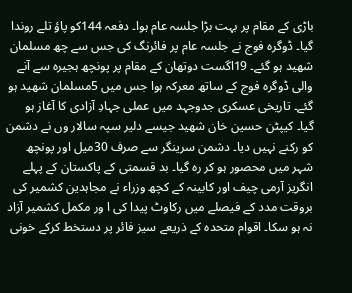باڑی کے مقام پر بہت بڑا جلسہ عام ہوا۔ دفعہ 144کو پاؤ تلے روندا گیا۔ ڈوگرہ فوج نے جلسہ عام پر فائرنگ کی جس سے چھ مسلمان شھید ہو گئے۔ 19اگست دوتھان کے مقام پر پونچھ ہجیرہ سے آنے والی ڈوگرہ فوج کے ساتھ معرکہ ہوا جس میں 5مسلمان شھید ہو گئے۔ تاریخی عسکری جدوجہد میں عملی جہادِ آزادی کا آغاز ہو گیا۔ کیپٹن حسین خان شھید جیسے دلیر سپہ سالار وں نے دشمن کو رکنے نہیں دیا۔ دشمن سرینگر سے صرف 30میل اور پونچھ شہر میں محصور ہو کر رہ گیا۔ بد قسمتی کے پاکستان کے پہلے انگریز آرمی چیف اور کابینہ کے کچھ وزراء نے مجاہدین کشمیر کی بروقت مدد کے فیصلے میں رکاوٹ پیدا کی ا ور مکمل کشمیر آزاد نہ ہو سکا۔ اقوام متحدہ کے ذریعے سیز فائر پر دستخط کرکے خونی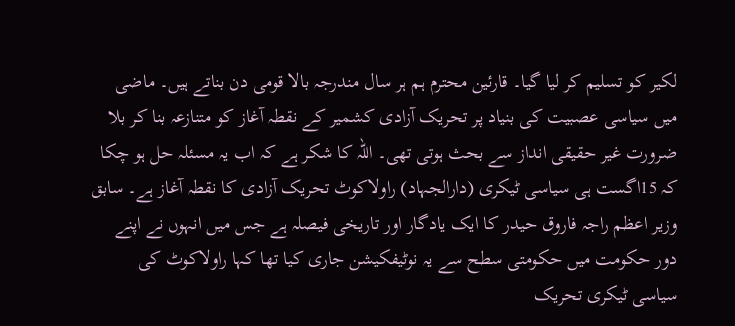لکیر کو تسلیم کر لیا گیا۔ قارئین محترم ہم ہر سال مندرجہ بالا قومی دن بناتے ہیں۔ ماضی میں سیاسی عصبیت کی بنیاد پر تحریک آزادی کشمیر کے نقطہ آغاز کو متنازعہ بنا کر بلا ضرورت غیر حقیقی انداز سے بحث ہوتی تھی۔ اللہ کا شکر ہے کہ اب یہ مسئلہ حل ہو چکا کہ 15اگست ہی سیاسی ٹیکری (دارالجہاد) راولاکوٹ تحریک آزادی کا نقطہ آغاز ہے۔ سابق وزیر اعظم راجہ فاروق حیدر کا ایک یادگار اور تاریخی فیصلہ ہے جس میں انہوں نے اپنے دور حکومت میں حکومتی سطح سے یہ نوٹیفکیشن جاری کیا تھا کہا راولاکوٹ کی سیاسی ٹیکری تحریک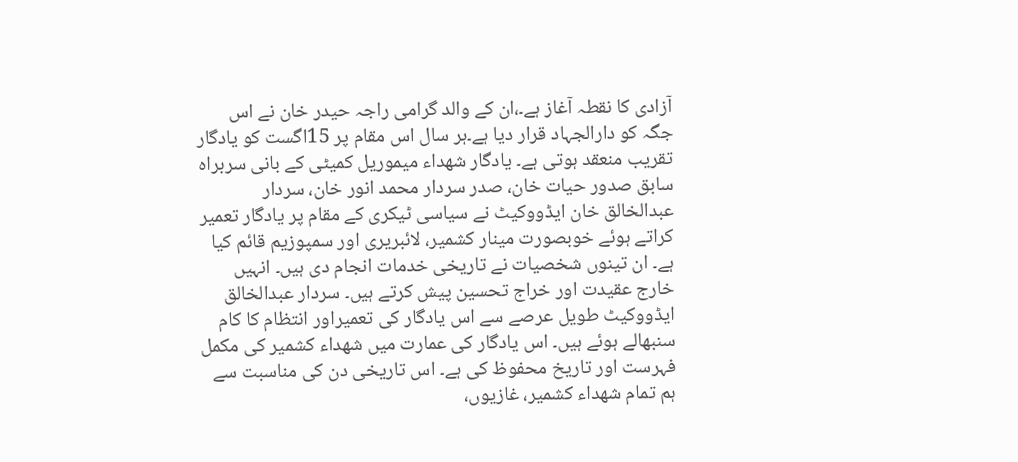آزادی کا نقطہ آغاز ہے۔،ان کے والد گرامی راجہ حیدر خان نے اس جگہ کو دارالجہاد قرار دیا ہے۔ہر سال اس مقام پر 15اگست کو یادگار تقریب منعقد ہوتی ہے۔ یادگار شھداء میموریل کمیٹی کے بانی سربراہ سابق صدور حیات خان، صدر سردار محمد انور خان، سردار عبدالخالق خان ایڈووکیٹ نے سیاسی ٹیکری کے مقام پر یادگار تعمیر کراتے ہوئے خوبصورت مینار کشمیر، لائبریری اور سمپوزیم قائم کیا ہے۔ ان تینوں شخصیات نے تاریخی خدمات انجام دی ہیں۔ انہیں خارج عقیدت اور خراج تحسین پیش کرتے ہیں۔ سردار عبدالخالق ایڈووکیٹ طویل عرصے سے اس یادگار کی تعمیراور انتظام کا کام سنبھالے ہوئے ہیں۔ اس یادگار کی عمارت میں شھداء کشمیر کی مکمل فہرست اور تاریخ محفوظ کی ہے۔ اس تاریخی دن کی مناسبت سے ہم تمام شھداء کشمیر، غازیوں،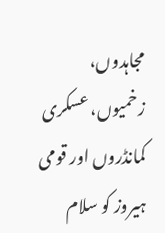مجاہدوں، زخمیوں، عسکری کمانڈروں اور قومی ہیروز کو سلام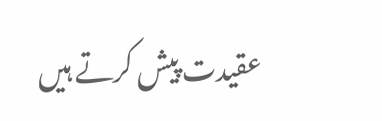عقیدت پیش کرتے ہیں